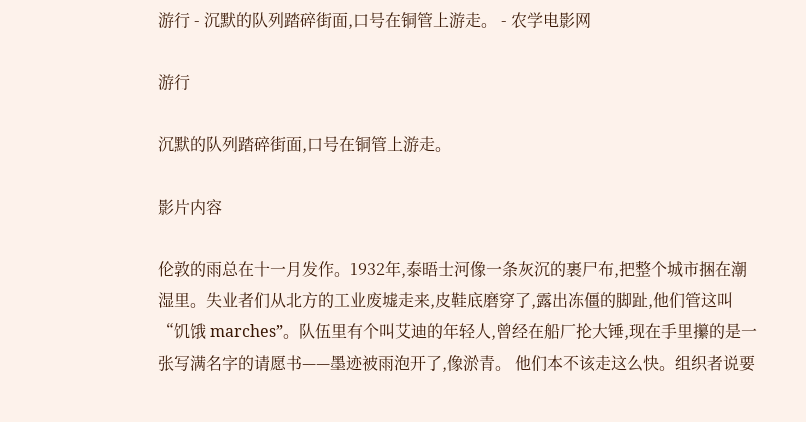游行 - 沉默的队列踏碎街面,口号在铜管上游走。 - 农学电影网

游行

沉默的队列踏碎街面,口号在铜管上游走。

影片内容

伦敦的雨总在十一月发作。1932年,泰晤士河像一条灰沉的裹尸布,把整个城市捆在潮湿里。失业者们从北方的工业废墟走来,皮鞋底磨穿了,露出冻僵的脚趾,他们管这叫“饥饿 marches”。队伍里有个叫艾迪的年轻人,曾经在船厂抡大锤,现在手里攥的是一张写满名字的请愿书——墨迹被雨泡开了,像淤青。 他们本不该走这么快。组织者说要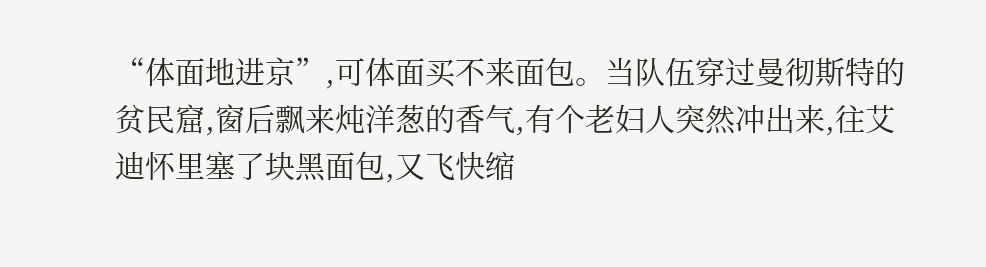“体面地进京”,可体面买不来面包。当队伍穿过曼彻斯特的贫民窟,窗后飘来炖洋葱的香气,有个老妇人突然冲出来,往艾迪怀里塞了块黑面包,又飞快缩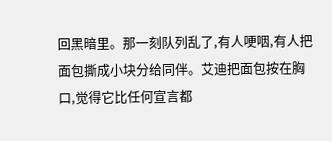回黑暗里。那一刻队列乱了,有人哽咽,有人把面包撕成小块分给同伴。艾迪把面包按在胸口,觉得它比任何宣言都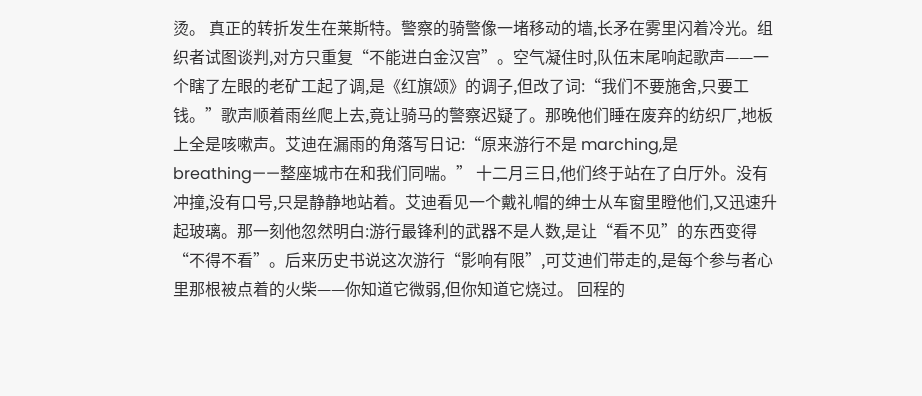烫。 真正的转折发生在莱斯特。警察的骑警像一堵移动的墙,长矛在雾里闪着冷光。组织者试图谈判,对方只重复“不能进白金汉宫”。空气凝住时,队伍末尾响起歌声——一个瞎了左眼的老矿工起了调,是《红旗颂》的调子,但改了词:“我们不要施舍,只要工钱。”歌声顺着雨丝爬上去,竟让骑马的警察迟疑了。那晚他们睡在废弃的纺织厂,地板上全是咳嗽声。艾迪在漏雨的角落写日记:“原来游行不是 marching,是 breathing——整座城市在和我们同喘。” 十二月三日,他们终于站在了白厅外。没有冲撞,没有口号,只是静静地站着。艾迪看见一个戴礼帽的绅士从车窗里瞪他们,又迅速升起玻璃。那一刻他忽然明白:游行最锋利的武器不是人数,是让“看不见”的东西变得“不得不看”。后来历史书说这次游行“影响有限”,可艾迪们带走的,是每个参与者心里那根被点着的火柴——你知道它微弱,但你知道它烧过。 回程的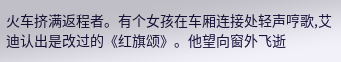火车挤满返程者。有个女孩在车厢连接处轻声哼歌,艾迪认出是改过的《红旗颂》。他望向窗外飞逝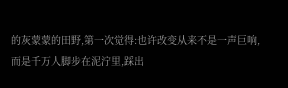的灰蒙蒙的田野,第一次觉得:也许改变从来不是一声巨响,而是千万人脚步在泥泞里,踩出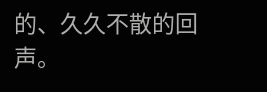的、久久不散的回声。